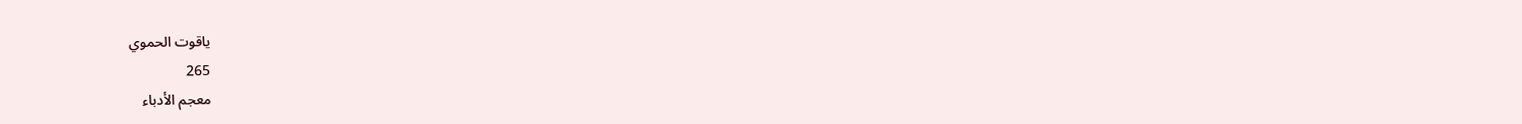ياقوت الحموي
265
معجم الأدباء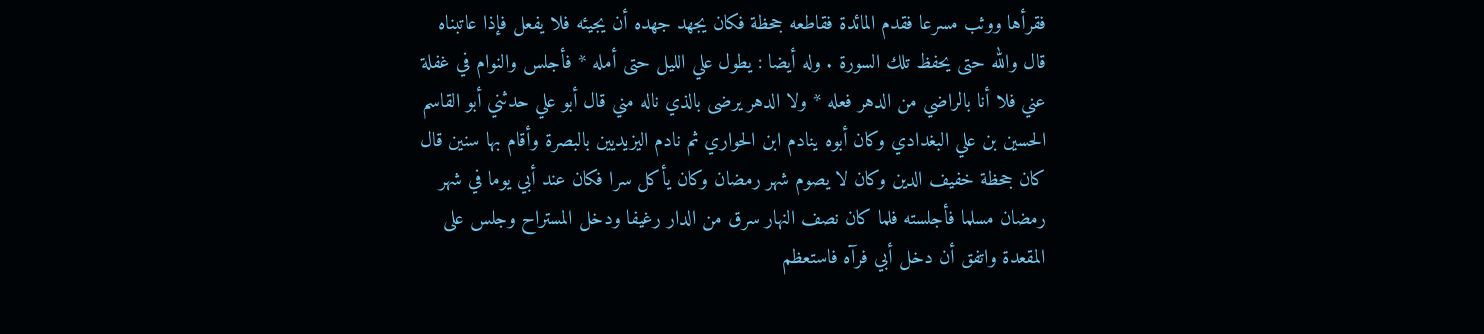فقرأها ووثب مسرعا فقدم المائدة فقاطعه جحظة فكان يجهد جهده أن يجيئه فلا يفعل فإذا عاتبناه قال والله حتى يحفظ تلك السورة . وله أيضا : يطول علي الليل حتى أمله * فأجلس والنوام في غفلة عني فلا أنا بالراضي من الدهر فعله * ولا الدهر يرضى بالذي ناله مني قال أبو علي حدثني أبو القاسم الحسين بن علي البغدادي وكان أبوه ينادم ابن الحواري ثم نادم اليزيديين بالبصرة وأقام بها سنين قال كان جحظة خفيف الدين وكان لا يصوم شهر رمضان وكان يأكل سرا فكان عند أبي يوما في شهر رمضان مسلما فأجلسته فلما كان نصف النهار سرق من الدار رغيفا ودخل المستراح وجلس على المقعدة واتفق أن دخل أبي فرآه فاستعظم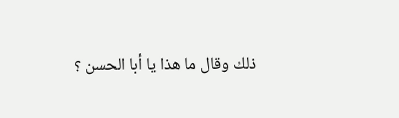ذلك وقال ما هذا يا أبا الحسن ؟